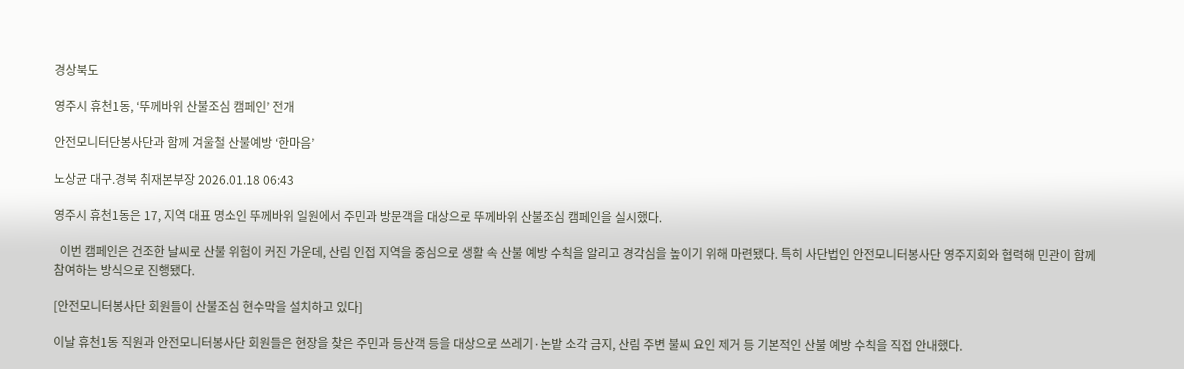경상북도

영주시 휴천1동, ‘뚜께바위 산불조심 캠페인’ 전개

안전모니터단봉사단과 함께 겨울철 산불예방 ‘한마음’

노상균 대구.경북 취재본부장 2026.01.18 06:43

영주시 휴천1동은 17, 지역 대표 명소인 뚜께바위 일원에서 주민과 방문객을 대상으로 뚜께바위 산불조심 캠페인을 실시했다.

  이번 캠페인은 건조한 날씨로 산불 위험이 커진 가운데, 산림 인접 지역을 중심으로 생활 속 산불 예방 수칙을 알리고 경각심을 높이기 위해 마련됐다. 특히 사단법인 안전모니터봉사단 영주지회와 협력해 민관이 함께 참여하는 방식으로 진행됐다.

[안전모니터봉사단 회원들이 산불조심 현수막을 설치하고 있다]

이날 휴천1동 직원과 안전모니터봉사단 회원들은 현장을 찾은 주민과 등산객 등을 대상으로 쓰레기·논밭 소각 금지, 산림 주변 불씨 요인 제거 등 기본적인 산불 예방 수칙을 직접 안내했다.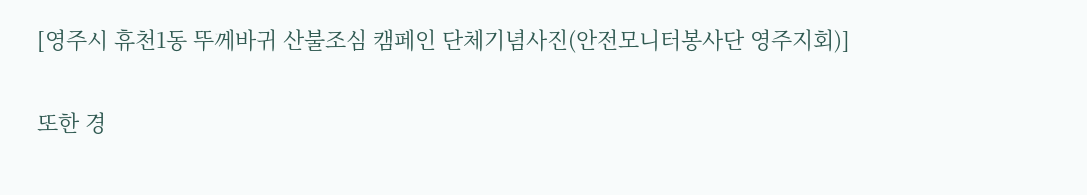[영주시 휴천1동 뚜께바귀 산불조심 캠페인 단체기념사진(안전모니터봉사단 영주지회)]

또한 경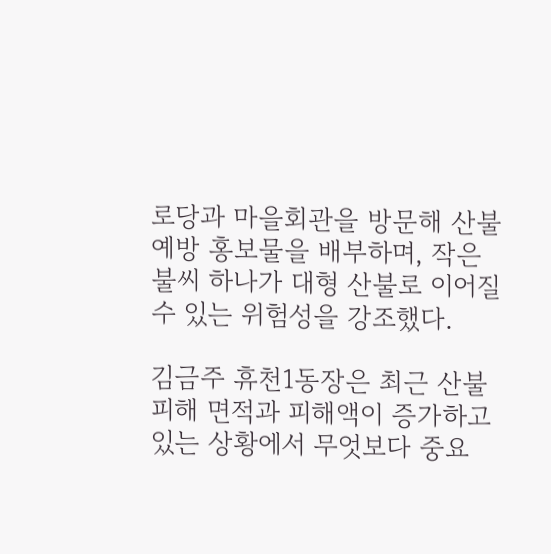로당과 마을회관을 방문해 산불 예방 홍보물을 배부하며, 작은 불씨 하나가 대형 산불로 이어질 수 있는 위험성을 강조했다.

김금주 휴천1동장은 최근 산불 피해 면적과 피해액이 증가하고 있는 상황에서 무엇보다 중요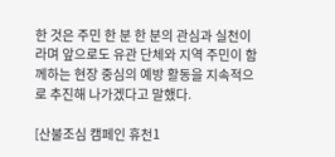한 것은 주민 한 분 한 분의 관심과 실천이라며 앞으로도 유관 단체와 지역 주민이 함께하는 현장 중심의 예방 활동을 지속적으로 추진해 나가겠다고 말했다.

[산불조심 캠페인 휴천1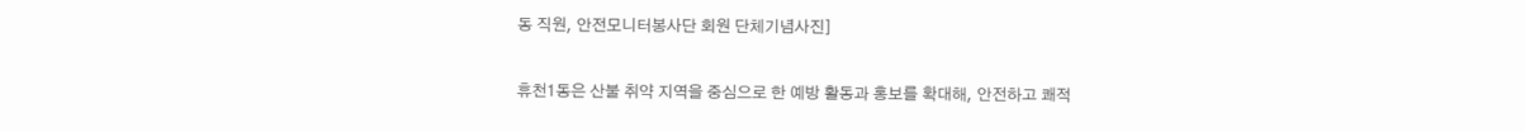동 직원, 안전모니터봉사단 회원 단체기념사진]

휴천1동은 산불 취약 지역을 중심으로 한 예방 활동과 홍보를 확대해, 안전하고 쾌적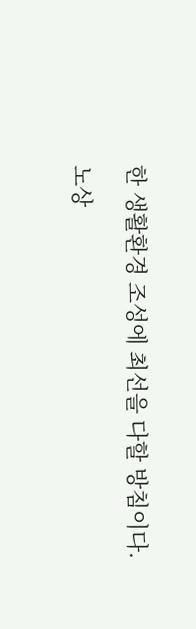한 생활환경 조성에 최선을 다할 방침이다.

노상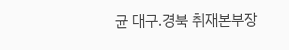균 대구.경북 취재본부장